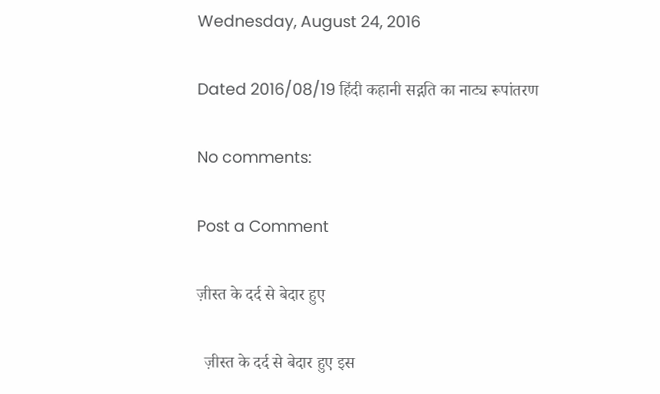Wednesday, August 24, 2016

Dated 2016/08/19 हिंदी कहानी सद्गति का नाट्य रूपांतरण

No comments:

Post a Comment

ज़ीस्त के दर्द से बेदार हुए

  ज़ीस्त के दर्द से बेदार हुए इस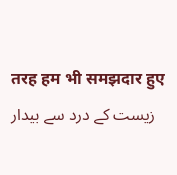तरह हम भी समझदार हुए زیست کے درد سے بیدار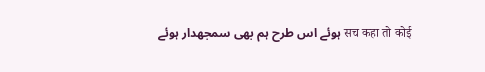ہوئے اس طرح ہم بھی سمجھدار ہوئے सच कहा तो कोई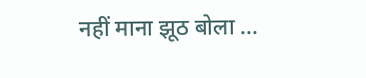नहीं माना झूठ बोला ...